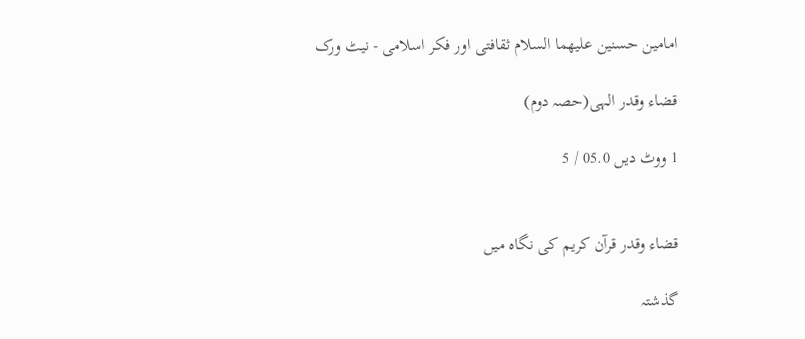امامين حسنين عليهما السلام ثقافتى اور فکر اسلامى - نيٹ ورک

قضاء وقدر الہی(حصہ دوم)

1 ووٹ دیں 05.0 / 5


قضاء وقدر قرآن کریم کی نگاہ میں

گذشتہ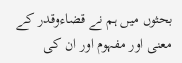بحثوں میں ہم نے قضاءوقدر کے معنی اور مفہوم اور ان کی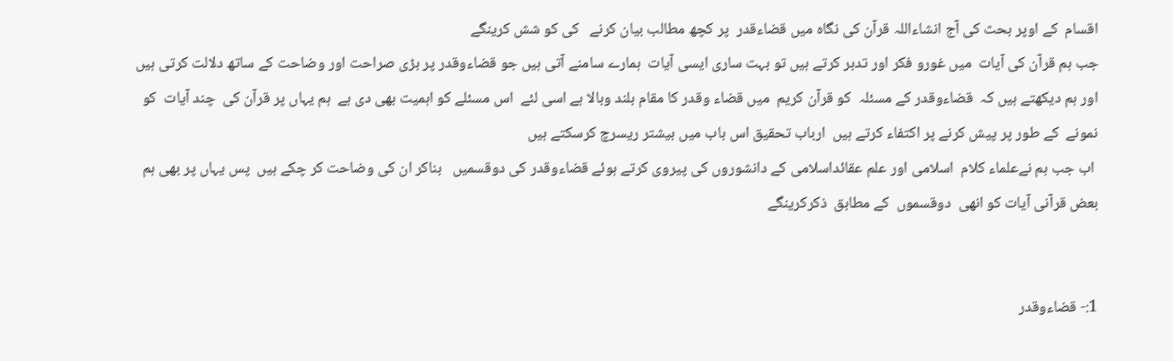اقسام  کے اوپر بحث کی آج انشاءاللہ قرآن کی نگاہ میں قضاءقدر  پر کچھ مطالب بیان کرنے   کی کو شش کرینگے
جب ہم قرآن کی آیات  میں غورو فکر اور تدبر کرتے ہیں تو بہت ساری ایسی آیات  ہمارے سامنے آتی ہیں جو قضاءوقدر پر بڑی صراحت اور وضاحت کے ساتھ دلالت کرتی ہیں  اور ہم دیکھتے ہیں کہ  قضاءوقدر کے مسئلہ  کو قرآن کریم  میں قضاء وقدر کا مقام بلند وبالا ہے اسی لئے  اس مسئلے کو اہمیت بھی دی ہے  ہم یہاں پر قرآن کی  چند آیات  کو نمونے  کے طور پر پیش کرنے پر اکتفاء کرتے ہیں  ارباب تحقیق اس باب میں بیشتر ریسرچ کرسکتے ہیں
 اب جب ہم نےعلماء کلام  اسلامی اور علم عقائداسلامی کے دانشوروں کی پیروی کرتے ہوئے قضاءوقدر کی دوقسمیں   بناکر ان کی وضاحت کر چکے ہیں  پس یہاں پر بھی ہم بعض قرآنی آیات کو انھی  دوقسموں  کے مطابق  ذکرکرینگے


1:- قضاءوقدر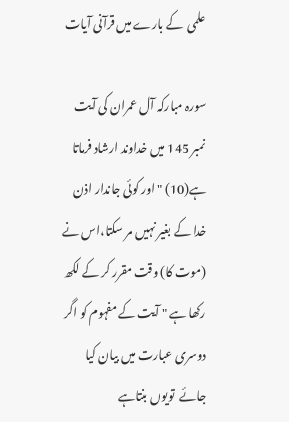علمی  کے بارے میں قرآنی آیات

سورہ مبارکہ آل عمران کی آیت نمبر 145 میں خداوند ارشاد فرماتا ہے(10) " اور کوئی جاندار اذن خدا کے بغیر نہیں مر سکتا،اس نے (موت کا) وقت مقرر کر کے لکھ رکھا ہے " آیت کے مفہوم کو اگر دوسری عبارت میں بیان کیا جائے  تویوں بنتاہے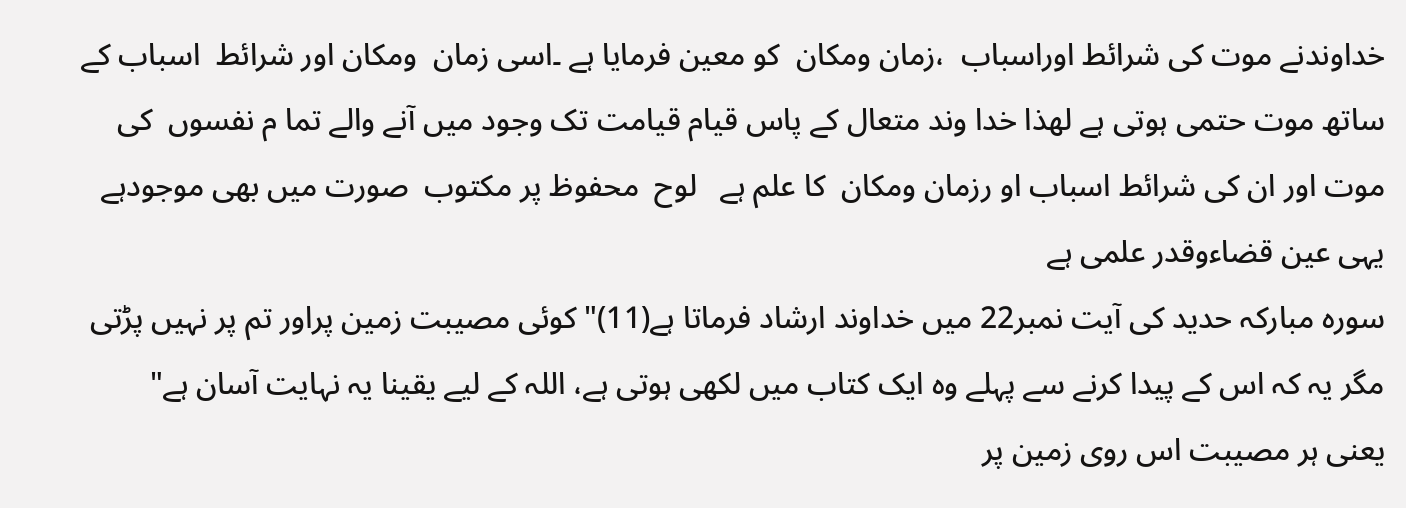خداوندنے موت کی شرائط اوراسباب  ،زمان ومکان  کو معین فرمایا ہے ۔اسی زمان  ومکان اور شرائط  اسباب کے ساتھ موت حتمی ہوتی ہے لھذا خدا وند متعال کے پاس قیام قیامت تک وجود میں آنے والے تما م نفسوں  کی موت اور ان کی شرائط اسباب او رزمان ومکان  کا علم ہے   لوح  محفوظ پر مکتوب  صورت میں بھی موجودہے  یہی عین قضاءوقدر علمی ہے
سورہ مبارکہ حدید کی آیت نمبر22 میں خداوند ارشاد فرماتا ہے(11)" کوئی مصیبت زمین پراور تم پر نہیں پڑتی مگر یہ کہ اس کے پیدا کرنے سے پہلے وہ ایک کتاب میں لکھی ہوتی ہے، اللہ کے لیے یقینا یہ نہایت آسان ہے"
یعنی ہر مصیبت اس روی زمین پر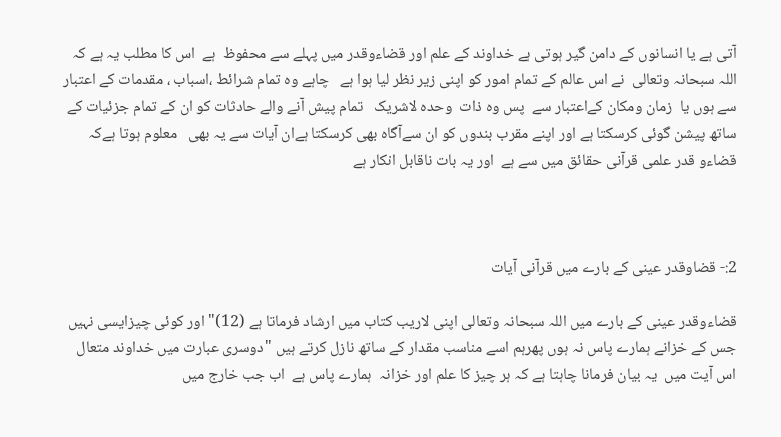آتی ہے یا انسانوں کے دامن گیر ہوتی ہے خداوند کے علم اور قضاءوقدر میں پہلے سے محفوظ  ہے  اس کا مطلب یہ ہے کہ اللہ سبحانہ وتعالی  نے اس عالم کے تمام امور کو اپنی زیر نظر لیا ہوا ہے   چاہے وہ تمام شرائط ،اسباب ، مقدمات کے اعتبار سے ہوں یا  زمان ومکان کےاعتبار سے  پس وہ ذات  وحدہ لاشریک   تمام پیش آنے والے حادثات کو ان کے تمام جزئیات کے ساتھ پیشن گوئی کرسکتا ہے اور اپنے مقرب بندوں کو ان سےآگاہ بھی کرسکتا ہےان آیات سے یہ بھی   معلوم ہوتا ہےکہ قضاءو قدر علمی قرآنی حقائق میں سے ہے  اور یہ بات ناقابل انکار ہے



2:- قضاوقدر عینی کے بارے میں قرآنی آیات

قضاءوقدر عینی کے بارے میں اللہ سبحانہ وتعالی اپنی لاریب کتاب میں ارشاد فرماتا ہے (12)" اور کوئی چیزایسی نہیں جس کے خزانے ہمارے پاس نہ ہوں پھرہم اسے مناسب مقدار کے ساتھ نازل کرتے ہیں "دوسری عبارت میں خداوند متعال  اس آیت میں  یہ بیان فرمانا چاہتا ہے کہ ہر چیز کا علم اور خزانہ  ہمارے پاس ہے  اب جب خارج میں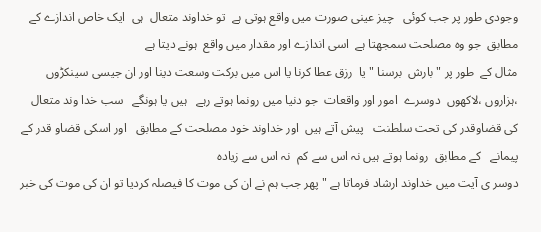وجودی طور پر جب کوئی   چیز عینی صورت میں واقع ہوتی ہے  تو خداوند متعال  ہی  ایک خاص اندازے کے مطابق  جو وہ مصلحت سمجھتا ہے  اسی اندازے اور مقدار میں واقع  ہونے دیتا ہے
مثال کے  طور پر " بارش  برسنا " یا  رزق عطا کرنا یا اس میں برکت وسعت دینا اور ان جیسی سینکڑوں ،ہزاروں ،لاکھوں  دوسرے  امور اور واقعات  جو دنیا میں رونما ہوتے رہے   ہیں یا ہونگے   سب خدا وند متعال کی قضاوقدر کی تحت سلطنت   پیش آتے ہیں  اور خداوند خود مصلحت کے مطابق   اور اسکی قضاو‍ قدر کے پیمانے   کے مطابق  رونما ہوتے ہیں نہ اس سے کم  نہ اس سے زیادہ
دوسر ی آیت میں خداوند ارشاد فرماتا ہے " پھر جب ہم نے ان کی موت کا فیصلہ کردیا تو ان کی موت کی خبر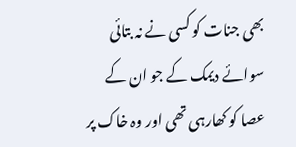بھی جنات کو کسی نے نہ بتائی سوائے دیمک کے جو ان کے عصا کو کھارہی تھی اور وہ خاک پر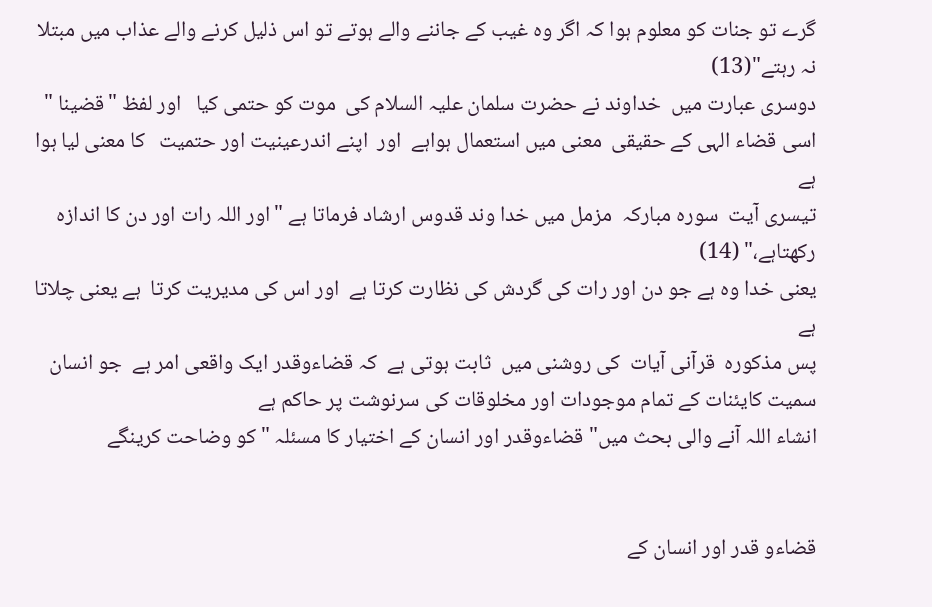گرے تو جنات کو معلوم ہوا کہ اگر وہ غیب کے جاننے والے ہوتے تو اس ذلیل کرنے والے عذاب میں مبتلا نہ رہتے"(13)
دوسری عبارت میں  خداوند نے حضرت سلمان علیہ السلام کی  موت کو حتمی کیا   اور لفظ "قضینا "  اسی قضاء الہی کے حقیقی  معنی میں استعمال ہواہے  اور  اپنے اندرعینیت اور حتمیت   کا معنی لیا ہوا ہے
تیسری آیت  سورہ مبارکہ  مزمل میں خدا وند قدوس ارشاد فرماتا ہے "اور اللہ رات اور دن کا اندازہ رکھتاہے،" (14)
یعنی خدا وہ ہے جو دن اور رات کی گردش کی نظارت کرتا ہے  اور اس کی مدیریت کرتا  ہے یعنی چلاتا ہے
پس مذکورہ  قرآنی آیات  کی روشنی میں  ثابت ہوتی ہے  کہ قضاءوقدر ایک واقعی امر ہے  جو انسان سمیت کایئنات کے تمام موجودات اور مخلوقات کی سرنوشت پر حاکم ہے
انشاء اللہ آنے والی بحث میں" قضاءوقدر اور انسان کے اختیار کا مسئلہ " کو وضاحت کرینگے


قضاءو‍ قدر اور انسان کے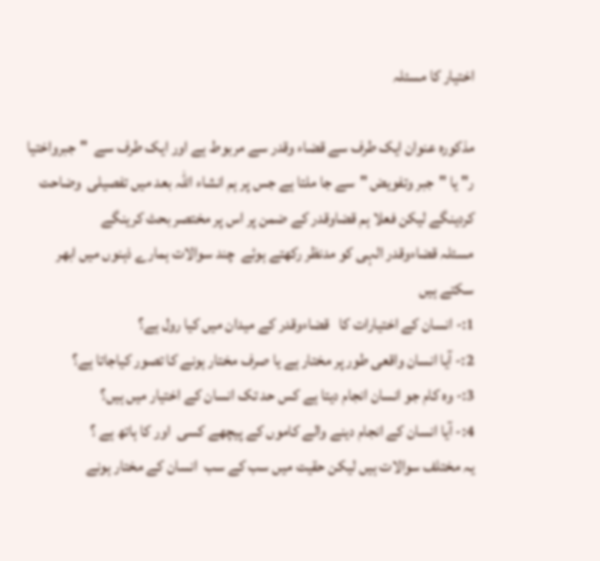اختیار کا مسئلہ

مذکورہ عنوان ایک طرف سے قضاء وقدر سے مربوط ہے اور ایک طرف سے  "جبرواختیا ر" یا "جبر وتفویض "سے جا ملتا ہے جس پر ہم انشاء اللہ بعد میں تفصیلی  وضاحت  کردینگے لیکن فعلا ہم قضاوقدر کے ضمن پر اس پر مختصر بحث کرینگے
مسئلہ قضاءوقدر الہی کو مدنظر رکھتے ہوئے  چند سوالات ہمارے ذہنوں میں ابھر سکتے ہیں
1:- انسان کے اختیارات کا   قضاءوقدر کے میدان میں کیا رول ہے؟
2:- آیا انسان واقعی طور پر مختار ہے یا صرف مختار ہونے کا تصور کیاجاتا ہے؟
3:- وہ کام جو انسان انجام دیتا ہے کس حد تک انسان کے اختیار میں ہیں؟
4:- آیا انسان کے انجام دینے والے کاموں کے پیچھے کسی  اور کا ہاتھ ہے ؟
یہ مختلف سوالات ہیں لیکن حقیت میں سب کے سب  انسان کے مختار ہونے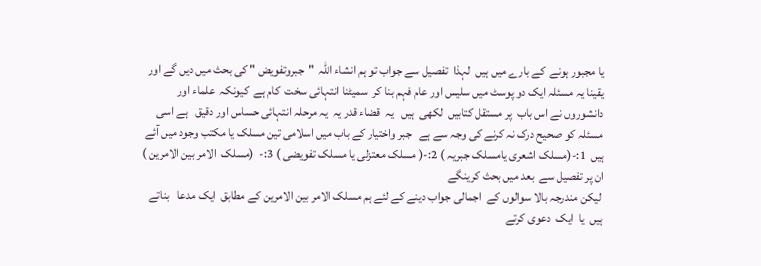یا مجبور ہونے  کے بارے میں ہیں  لہذا  تفصیل سے جواب تو ہم انشاء اللہ  "جبروتفویض " کی بحث میں دیں گے اور    یقینا یہ مسئلہ ایک دو پوسٹ میں سلیس اور عام فہم بنا کر  سمیٹنا انتہائی سخت  کام ہے  کیونکہ  علماء اور دانشوروں نے اس باب  پر مستقل کتابیں  لکھی  ہیں   یہ  قضاء قدر یہ  یہ مرحلہ انتہائی حساس اور دقیق   ہے اسی مسئلہ کو صحیح درک نہ کرنے کی وجہ سے ہے   جبر واختیار کے باب میں اسلامی تین مسلک یا مکتب وجود میں آئے ہیں  1:-(مسلک اشعری یامسلک جبریہ ) 2:-( مسلک معتزلی یا مسلک تفویضی ) 3:-  (مسلک  الامر بین الامرین ) ان پر تفصیل سے  بعد میں بحث کرینگے
 لیکن مندرجہ بالا سوالوں کے  اجمالی جواب دینے کے لئے ہم مسلک الامر بین الامرین کے مطابق  ایک مدعا   بناتے ہیں  یا  ایک  دعوی کرتے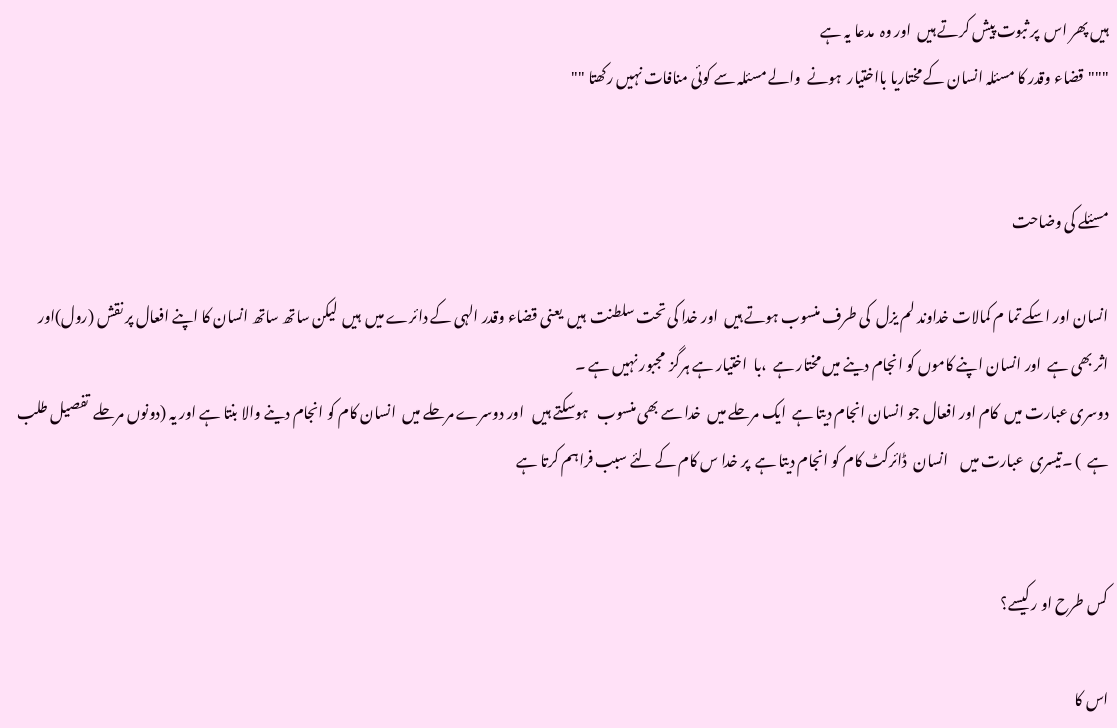ہیں پھر اس  پر ثبوت پیش کرتے ہیں  اور وہ  مدعا یہ ہے
"""قضاء وقدر کا مسئلہ انسان کے مختاریا بااختیار  ہونے  والے مسئلہ سے کوئی منافات نہیں رکھتا ""


مسئلے کی وضاحت

انسان اور اسکے تما م کمالات خداوند لم یزل  کی طرف منسوب ہوتے ہیں  اور خدا کی تحت سلطنت  ہیں  یعنی قضاء وقدر الہی کے دائرے میں  ہیں  لیکن ساتھ ساتھ انسان کا اپنے افعال پر نقش (رول)اور اثر بھی ہے  اور انسان اپنے کاموں کو انجام دینے میں مختار ہے  ،با  اختیار ہے ہرگز  مجبور نہیں ہے ۔
دوسری عبارت میں  کام اور افعال جو انسان انجام دیتا ہے  ایک مرحلے میں  خدا سے بھی منسوب   ہوسکتے ہیں   اور دوسرے مرحلے میں  انسان کام کو انجام دینے والا بنتا ہے اور یہ (دونوں مرحلے  تفصیل طلب ہے  ) ۔تیسری  عبارت میں    انسان  ڈائرکٹ کام کو انجام دیتا ہے  پر خدا س کام کے لئے سبب فراہم کرتا ہے


کس طرح او ر کیسے؟

اس کا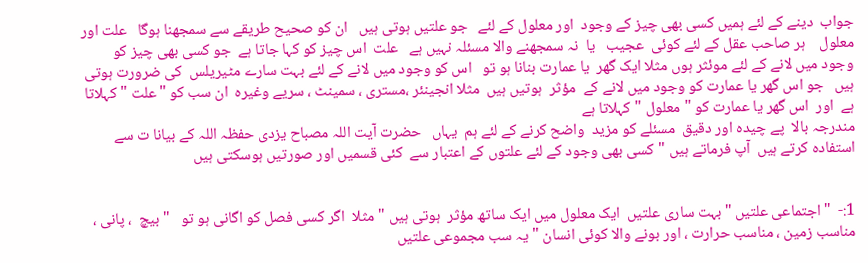جواب  دینے کے لئے ہمیں کسی بھی چیز کے وجود  اور معلول کے لئے   جو علتیں ہوتی ہیں   ان کو صحیح طریقے سے سمجھنا ہوگا   علت اور معلول    ہر صاحب عقل کے لئے کوئی  عجیب   یا  نہ سمجھنے والا مسئلہ نہیں ہے   علت  اس چیز کو کہا جاتا ہے  جو کسی بھی چیز کو وجود میں لانے کے لئے موئثر ہوں مثلا ایک گھر  یا عمارت بنانا ہو تو   اس کو وجود میں لانے کے لئے بہت سارے مٹیریلس  کی ضرورت ہوتی ہیں   جو اس گھر یا عمارت کو وجود میں لانے کے  مؤثر  ہوتیں ہیں  مثلا انجینئر ،مستری ، سمینٹ ، سریے وغیرہ  ان سب کو "علت "کہلاتا ہے  اور  اس گھر یا عمارت کو "معلول "کہلاتا ہے
مندرجہ بالا  پے چیدہ اور دقیق  مسئلے کو مزید  واضح کرنے کے لئے ہم  یہاں   حضرت آیت اللہ مصباح یزدی حفظہ اللہ کے بیانا ت سے استفادہ کرتے ہیں  آپ فرماتے ہیں "کسی بھی وجود کے لئے علتوں کے اعتبار سے  کئی قسمیں اور صورتیں ہوسکتی ہیں


1:-  "اجتماعی علتیں "بہت ساری علتیں  ایک معلول میں ایک ساتھ مؤثر  ہوتی ہیں " مثلا  اگر کسی فصل کو اگانی ہو تو   " بیچ  ، پانی ، مناسب زمین ، مناسب حرارت ، اور بونے والا کوئی انسان " یہ سب مجموعی علتیں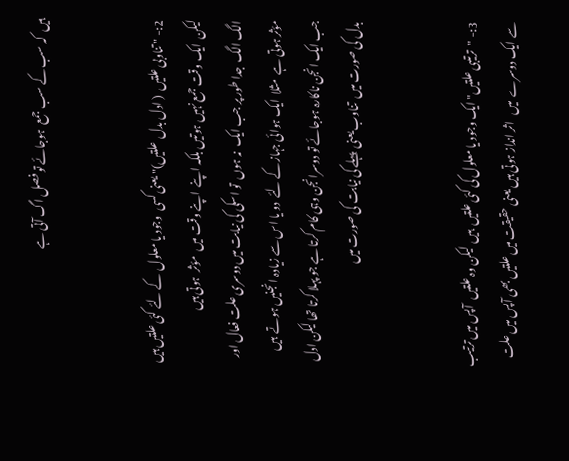ہیں  کہ سب کے سب جمع  ہوجائے تو فصل اگ آتی ہے


2:- " تناوبی علتیں  ( ادل بدل  علتیں)" یعنی کسی  وجود یا معلول  کے لئے کئی علتیں ہیں لیکن  ایک وقت جمع نہیں ہوتیں بلکہ اپنے  اپنے وقت میں  مؤثر  ہوتی ہیں
الگ الگ  جدا طور پر جب ایک  نہ ہوں  تو اسکی کی نیابت میں دوسری علت فعال اور مؤثر ہوتی ہے  مثلا  ایک ہوائی جہاز کے لئے  دو یا اس سے زیادہ انجنیں ہوتے  ہیں  جب ایک انجن ناکارہ ہوجائے تو دوسرانجن وہی کام کرتا ہے جو پہلا کرتا تھا لیکن ادل بدل کی صورت میں  تناوب یعنی  پہلے کی نیابت کی صورت میں


3:- "ترتیبی علتیں" ایک وجود یا معلول کی کئی علتیں  ہیں  لیکن وہ علتیں  آپس میں ترتیب سے ایک دوسرے  میں   اثر انداز ہوتی ہیں یعنی حقیقت میں علتیں بھی آپس میں علت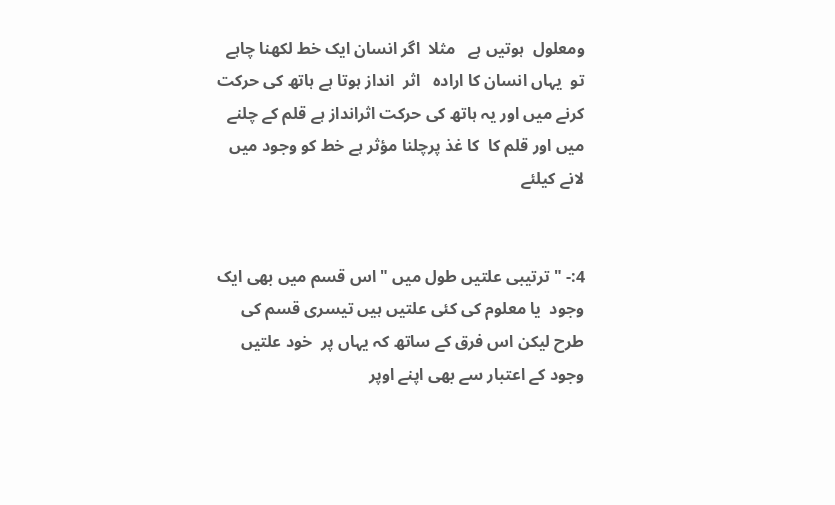ومعلول  ہوتیں ہے   مثلا  اگر انسان ایک خط لکھنا چاہے تو  یہاں انسان کا ارادہ   اثر  انداز ہوتا ہے ہاتھ کی حرکت کرنے میں اور یہ ہاتھ کی حرکت اثرانداز ہے قلم کے چلنے میں اور قلم کا  کا غذ پرچلنا مؤثر ہے خط کو وجود میں  لانے کیلئے


4:- "ترتیبی علتیں طول میں " اس قسم میں بھی ایک وجود  یا معلوم کی کئی علتیں ہیں تیسری قسم کی طرح لیکن اس فرق کے ساتھ کہ یہاں پر  خود علتیں  وجود کے اعتبار سے بھی اپنے اوپر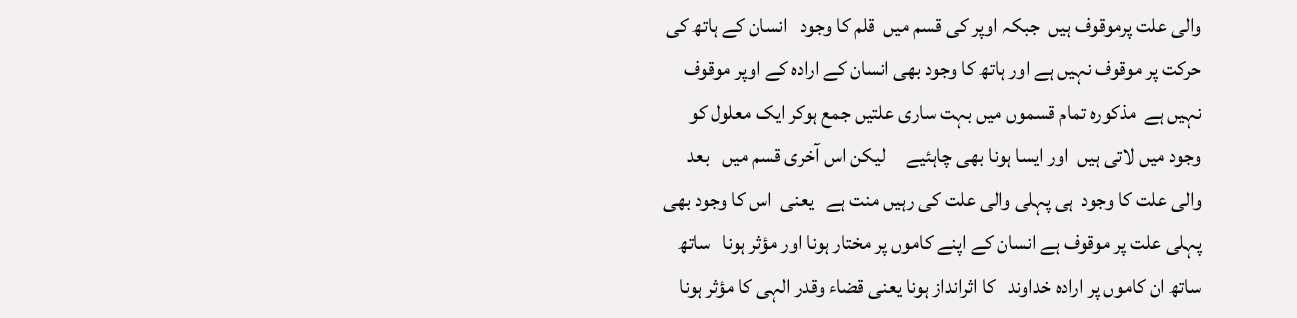والی علت پرموقوف ہیں  جبکہ اوپر کی قسم میں  قلم کا وجود   انسان کے ہاتھ کی حرکت پر موقوف نہیں ہے اور ہاتھ کا وجود بھی انسان کے ارادہ کے اوپر موقوف نہیں ہے  مذکورہ تمام قسموں میں بہت ساری علتیں جمع ہوکر ایک معلول کو وجود میں لاتی ہیں  اور ایسا ہونا بھی چاہئیے     لیکن اس آخری قسم میں   بعد والی علت کا وجود  ہی پہلی والی علت کی رہیں منت ہے   یعنی  اس کا وجود بھی پہلی علت پر موقوف ہے انسان کے اپنے کاموں پر مختار ہونا اور مؤثر ہونا   ساتھ ساتھ ان کاموں پر ارادہ خداوند   کا اثرانداز ہونا یعنی قضاء وقدر الہی کا مؤثر ہونا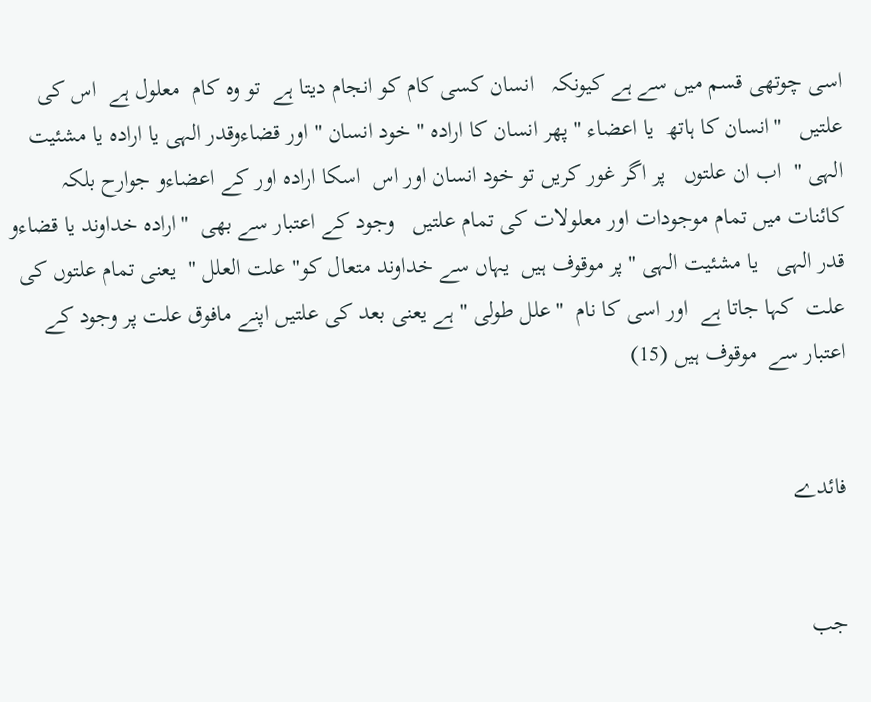اسی چوتھی قسم میں سے ہے کیونکہ   انسان کسی کام کو انجام دیتا ہے  تو وہ کام  معلول ہے  اس کی علتیں   "انسان کا ہاتھ  یا اعضاء " پھر انسان کا ارادہ " خود انسان " اور قضاءوقدر الہی یا ارادہ یا مشئیت الہی "  اب ان علتوں   پر اگر غور کریں تو خود انسان اور اس  اسکا ارادہ اور کے اعضاءو جوارح بلکہ کائنات میں تمام موجودات اور معلولات کی تمام علتیں   وجود کے اعتبار سے بھی  "ارادہ خداوند یا قضاءو قدر الہی   یا مشئیت الہی "پر موقوف ہیں  یہاں سے خداوند متعال کو" علت العلل "  یعنی تمام علتوں کی علت  کہا جاتا ہے  اور اسی کا نام  "علل طولی " ہے یعنی بعد کی علتیں اپنے مافوق علت پر وجود کے اعتبار سے  موقوف ہیں (15)


فائدے


جب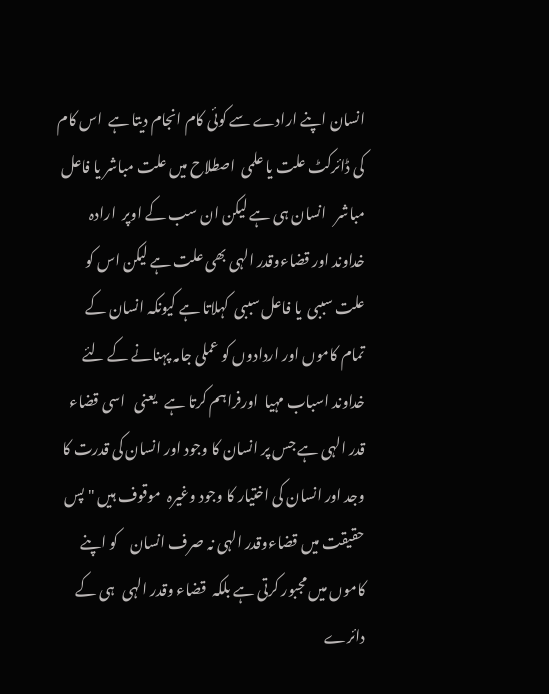انسان اپنے ارادے سے کوئی کام انجام دیتا ہے  اس کام کی ڈائرکٹ علت یا علمی  اصطلاح میں علت مباشر یا فاعل مباشر   انسان ہی ہے لیکن ان سب کے اوپر  ارادہ خداوند اور قضاءوقدر الہی بھی علت ہے لیکن اس کو علت سببی  یا فاعل سببی  کہلاتا ہے کیونکہ انسان کے تمام کاموں اور اردادوں کو عملی جامہ پہنانے کے لئے خداوند اسباب مہیا  اورفراہم کرتا ہے   یعنی   اسی قضاء قدر الہی ہے جس پر انسان کا وجود اور انسان کی قدرت کا وجد اور انسان کی اختیار کا وجود وغیرہ  موقوف ہیں " پس حقیقت میں قضاءوقدر الہی نہ صرف انسان    کو اپنے کاموں میں مجبور کرتی ہے بلکہ  قضاء وقدر الہی   ہی کے دائرے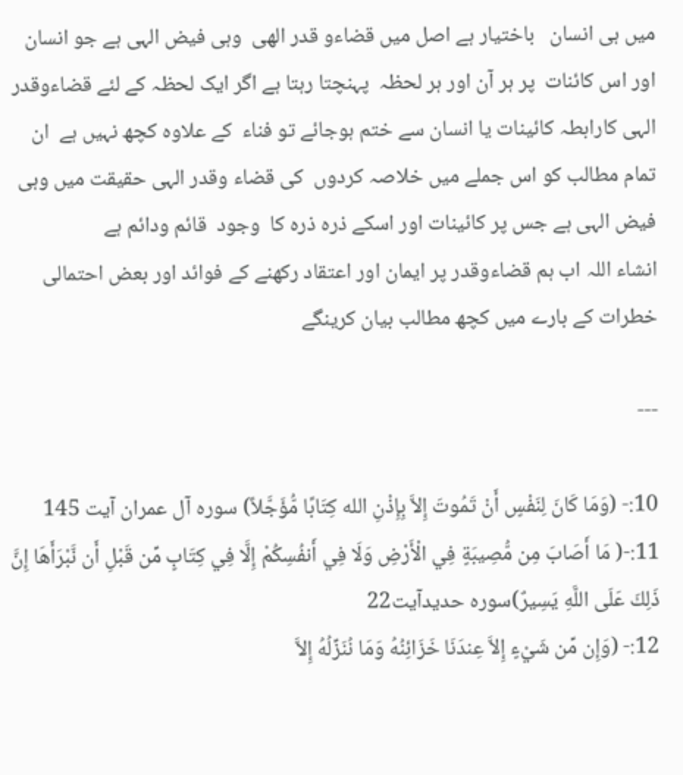میں ہی انسان   باختیار ہے اصل میں قضاءو قدر الھی  وہی فیض الہی ہے جو انسان  اور اس کائنات  پر ہر آن اور ہر لحظہ  پہنچتا رہتا ہے اگر ایک لحظہ کے لئے قضاءوقدر الہی کارابطہ کائینات یا انسان سے ختم ہوجائے تو فناء  کے علاوہ کچھ نہیں ہے  ان تمام مطالب کو اس جملے میں خلاصہ کردوں  کی قضاء وقدر الہی حقیقت میں وہی فیض الہی ہے جس پر کائینات اور اسکے ذرہ ذرہ کا  وجود  قائم ودائم ہے
انشاء اللہ اب ہم قضاءوقدر پر ایمان اور اعتقاد رکھنے کے فوائد اور بعض احتمالی خطرات کے بارے میں کچھ مطالب بیان کرینگے

---

10:- (وَمَا كَانَ لِنَفْسٍ أَنْ تَمُوتَ إِلاَّ بِإِذْنِ الله كِتَابًا مُّؤَجَّلاً) سورہ آل عمران آیت 145
11:-( مَا أَصَابَ مِن مُّصِيبَةٍ فِي الْأَرْضِ وَلَا فِي أَنفُسِكُمْ إِلَّا فِي كِتَابٍ مِّن قَبْلِ أَن نَّبْرَأَهَا إِنَّ ذَلِكَ عَلَى اللَّهِ يَسِيرٌ)سورہ حدیدآیت22
12:- (وَإِن مِّن شَيْءٍ إِلاَّ عِندَنَا خَزَائِنُهُ وَمَا نُنَزِّلُهُ إِلاَّ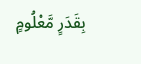بِقَدَرٍ مَّعْلُومٍ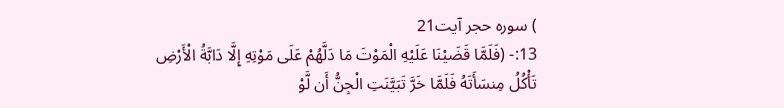) سورہ حجر آیت21
13:- (فَلَمَّا قَضَيْنَا عَلَيْهِ الْمَوْتَ مَا دَلَّهُمْ عَلَى مَوْتِهِ إِلَّا دَابَّةُ الْأَرْضِ تَأْكُلُ مِنسَأَتَهُ فَلَمَّا خَرَّ تَبَيَّنَتِ الْجِنُّ أَن لَّوْ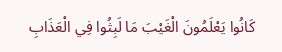كَانُوا يَعْلَمُونَ الْغَيْبَ مَا لَبِثُوا فِي الْعَذَابِ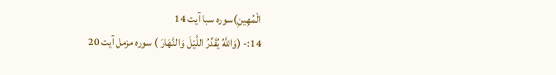الْمُهِينِ)سورہ سبا آیت 14
14:- (وَاللَّهُ يُقَدِّرُ اللَّيْلَ وَالنَّهَارَ ) سورہ مزمل آیت 20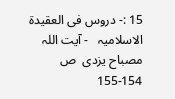15 :- دروس فی العقیدۃ الاسلامیہ   - آیت اللہ مصباح یزدی  ص 154-155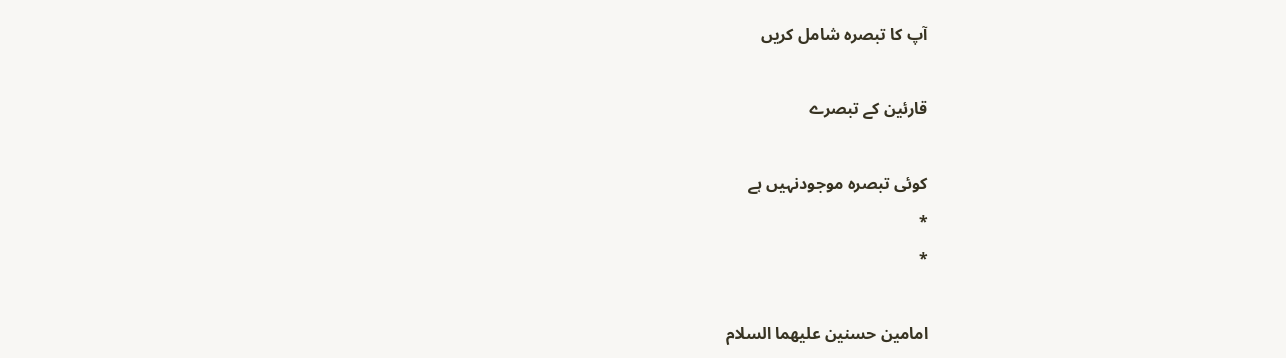آپ کا تبصرہ شامل کریں

قارئین کے تبصرے

کوئی تبصرہ موجودنہیں ہے
*
*

امامين حسنين عليهما السلام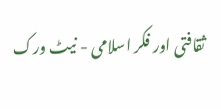ثقافتى اور فکر اسلامى - نيٹ ورک